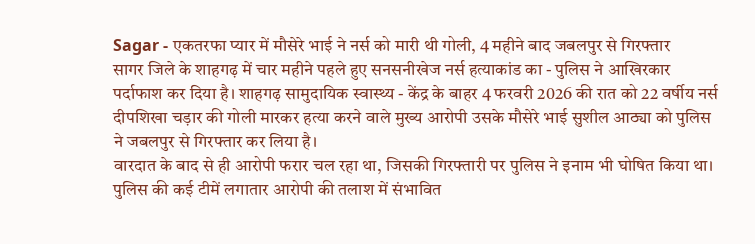Sagar - एकतरफा प्यार में मौसेरे भाई ने नर्स को मारी थी गोली, 4 महीने बाद जबलपुर से गिरफ्तार
सागर जिले के शाहगढ़ में चार महीने पहले हुए सनसनीखेज नर्स हत्याकांड का - पुलिस ने आखिरकार पर्दाफाश कर दिया है। शाहगढ़ सामुदायिक स्वास्थ्य - केंद्र के बाहर 4 फरवरी 2026 की रात को 22 वर्षीय नर्स दीपशिखा चड़ार की गोली मारकर हत्या करने वाले मुख्य आरोपी उसके मौसेरे भाई सुशील आठ्या को पुलिस ने जबलपुर से गिरफ्तार कर लिया है।
वारदात के बाद से ही आरोपी फरार चल रहा था, जिसकी गिरफ्तारी पर पुलिस ने इनाम भी घोषित किया था। पुलिस की कई टीमें लगातार आरोपी की तलाश में संभावित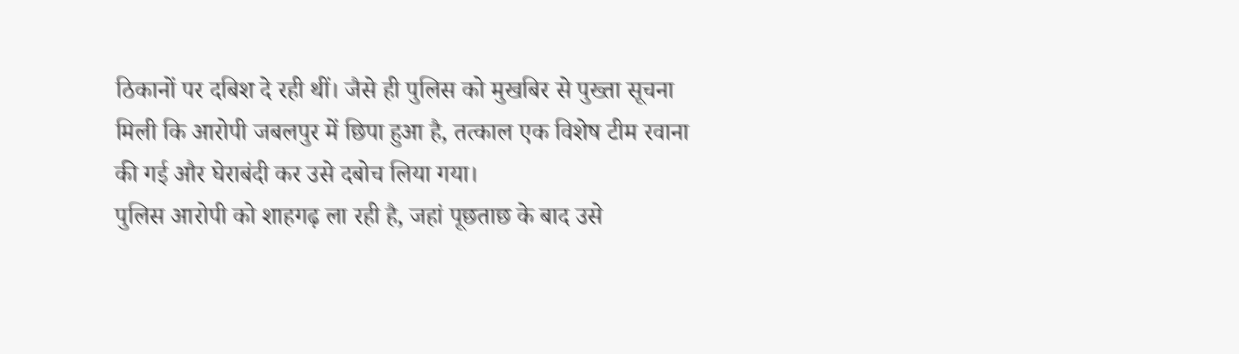ठिकानों पर दबिश दे रही थीं। जैसे ही पुलिस को मुखबिर से पुख्ता सूचना मिली कि आरोपी जबलपुर में छिपा हुआ है, तत्काल एक विशेष टीम रवाना की गई और घेराबंदी कर उसे दबोच लिया गया।
पुलिस आरोपी को शाहगढ़ ला रही है, जहां पूछताछ के बाद उसे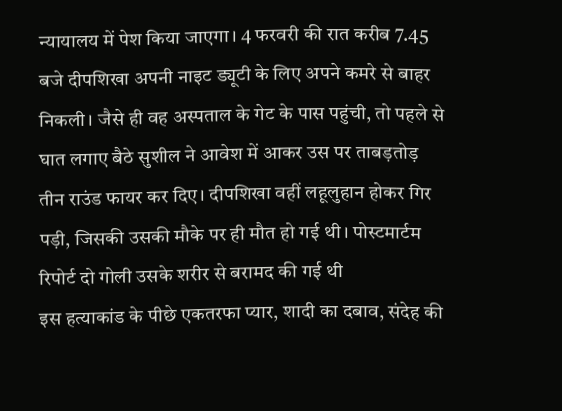न्यायालय में पेश किया जाएगा। 4 फरवरी की रात करीब 7.45 बजे दीपशिखा अपनी नाइट ड्यूटी के लिए अपने कमरे से बाहर निकली। जैसे ही वह अस्पताल के गेट के पास पहुंची, तो पहले से घात लगाए बैठे सुशील ने आवेश में आकर उस पर ताबड़तोड़ तीन राउंड फायर कर दिए। दीपशिखा वहीं लहूलुहान होकर गिर पड़ी, जिसकी उसकी मौके पर ही मौत हो गई थी। पोस्टमार्टम रिपोर्ट दो गोली उसके शरीर से बरामद की गई थी
इस हत्याकांड के पीछे एकतरफा प्यार, शादी का दबाव, संदेह की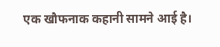एक खौफनाक कहानी सामने आई है।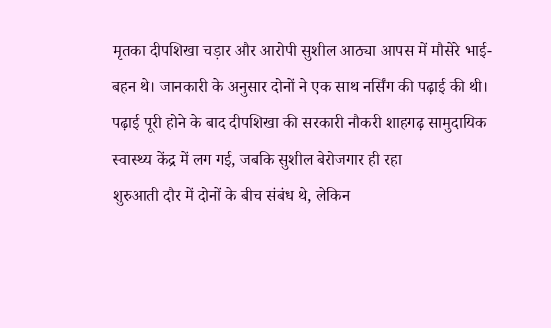मृतका दीपशिखा चड़ार और आरोपी सुशील आठ्या आपस में मौसेरे भाई-बहन थे। जानकारी के अनुसार दोनों ने एक साथ नर्सिंग की पढ़ाई की थी। पढ़ाई पूरी होने के बाद दीपशिखा की सरकारी नौकरी शाहगढ़ सामुदायिक स्वास्थ्य केंद्र में लग गई, जबकि सुशील बेरोजगार ही रहा
शुरुआती दौर में दोनों के बीच संबंध थे, लेकिन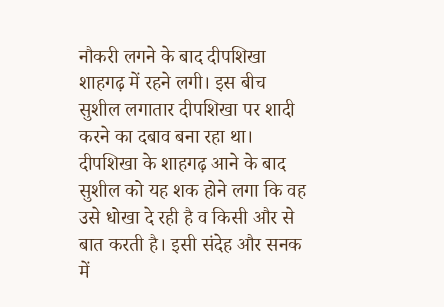नौकरी लगने के बाद दीपशिखा शाहगढ़ में रहने लगी। इस बीच सुशील लगातार दीपशिखा पर शादी करने का दबाव बना रहा था। दीपशिखा के शाहगढ़ आने के बाद सुशील को यह शक होने लगा कि वह उसे धोखा दे रही है व किसी और से बात करती है। इसी संदेह और सनक में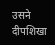उसने दीपशिखा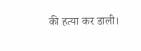की हत्या कर डाली।